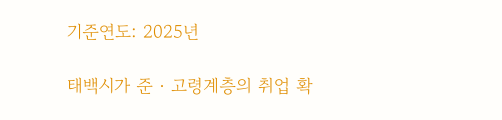기준연도: 2025년

태백시가 준‧고령계층의 취업 확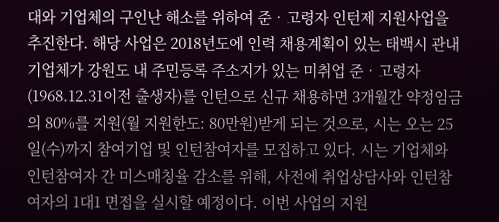대와 기업체의 구인난 해소를 위하여 준‧고령자 인턴제 지원사업을 추진한다. 해당 사업은 2018년도에 인력 채용계획이 있는 태백시 관내 기업체가 강원도 내 주민등록 주소지가 있는 미취업 준‧고령자(1968.12.31이전 출생자)를 인턴으로 신규 채용하면 3개월간 약정임금의 80%를 지원(월 지원한도: 80만원)받게 되는 것으로, 시는 오는 25일(수)까지 참여기업 및 인턴참여자를 모집하고 있다. 시는 기업체와 인턴참여자 간 미스매칭율 감소를 위해, 사전에 취업상담사와 인턴참여자의 1대1 면접을 실시할 예정이다. 이번 사업의 지원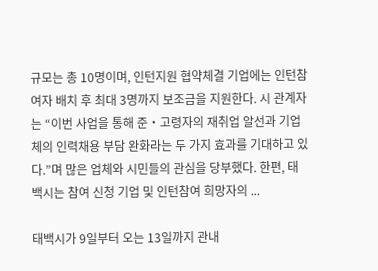규모는 총 10명이며, 인턴지원 협약체결 기업에는 인턴참여자 배치 후 최대 3명까지 보조금을 지원한다. 시 관계자는 “이번 사업을 통해 준‧고령자의 재취업 알선과 기업체의 인력채용 부담 완화라는 두 가지 효과를 기대하고 있다.”며 많은 업체와 시민들의 관심을 당부했다. 한편, 태백시는 참여 신청 기업 및 인턴참여 희망자의 ...

태백시가 9일부터 오는 13일까지 관내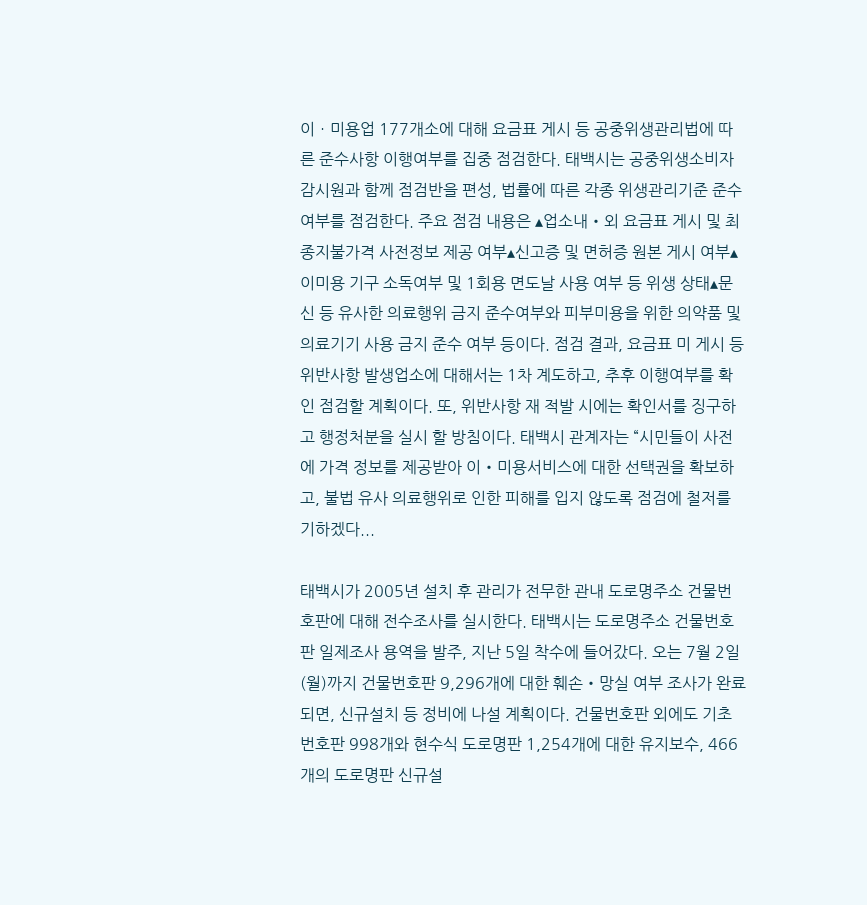이ㆍ미용업 177개소에 대해 요금표 게시 등 공중위생관리법에 따른 준수사항 이행여부를 집중 점검한다. 태백시는 공중위생소비자감시원과 함께 점검반을 편성, 법률에 따른 각종 위생관리기준 준수여부를 점검한다. 주요 점검 내용은 ▴업소내‧외 요금표 게시 및 최종지불가격 사전정보 제공 여부▴신고증 및 면허증 원본 게시 여부▴이미용 기구 소독여부 및 1회용 면도날 사용 여부 등 위생 상태▴문신 등 유사한 의료행위 금지 준수여부와 피부미용을 위한 의약품 및 의료기기 사용 금지 준수 여부 등이다. 점검 결과, 요금표 미 게시 등 위반사항 발생업소에 대해서는 1차 계도하고, 추후 이행여부를 확인 점검할 계획이다. 또, 위반사항 재 적발 시에는 확인서를 징구하고 행정처분을 실시 할 방침이다. 태백시 관계자는 “시민들이 사전에 가격 정보를 제공받아 이‧미용서비스에 대한 선택권을 확보하고, 불법 유사 의료행위로 인한 피해를 입지 않도록 점검에 철저를 기하겠다...

태백시가 2005년 설치 후 관리가 전무한 관내 도로명주소 건물번호판에 대해 전수조사를 실시한다. 태백시는 도로명주소 건물번호판 일제조사 용역을 발주, 지난 5일 착수에 들어갔다. 오는 7월 2일(월)까지 건물번호판 9,296개에 대한 훼손‧망실 여부 조사가 완료되면, 신규설치 등 정비에 나설 계획이다. 건물번호판 외에도 기초번호판 998개와 현수식 도로명판 1,254개에 대한 유지보수, 466개의 도로명판 신규설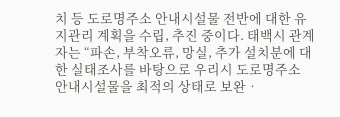치 등 도로명주소 안내시설물 전반에 대한 유지관리 계획을 수립, 추진 중이다. 태백시 관계자는 “파손, 부착오류, 망실, 추가 설치분에 대한 실태조사를 바탕으로 우리시 도로명주소 안내시설물을 최적의 상태로 보완‧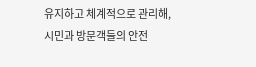유지하고 체계적으로 관리해, 시민과 방문객들의 안전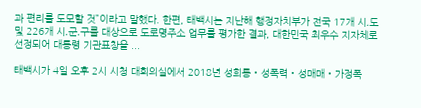과 편리를 도모할 것”이라고 말했다. 한편, 태백시는 지난해 행정자치부가 전국 17개 시․도 및 226개 시․군․구를 대상으로 도로명주소 업무를 평가한 결과, 대한민국 최우수 지자체로 선정되어 대통령 기관표창을 ...

태백시가 4일 오후 2시 시청 대회의실에서 2018년 성희롱‧성폭력‧성매매‧가정폭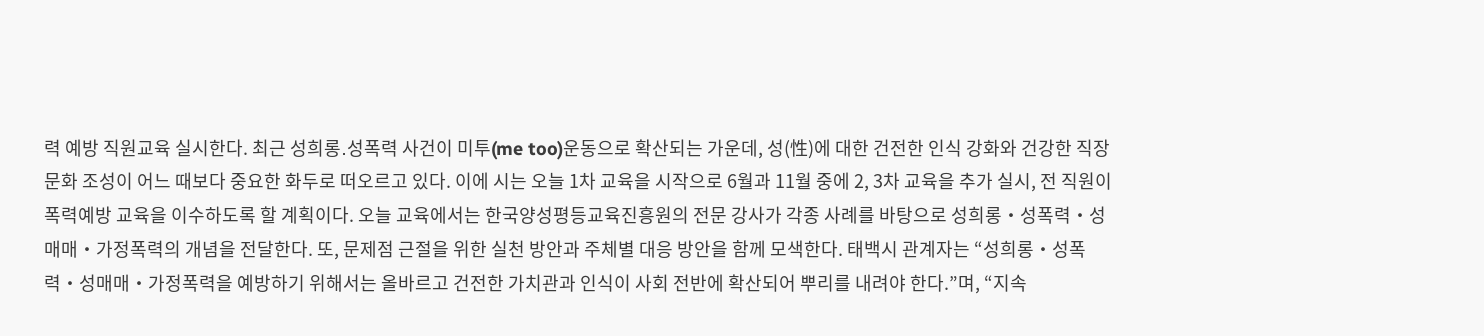력 예방 직원교육 실시한다. 최근 성희롱․성폭력 사건이 미투(me too)운동으로 확산되는 가운데, 성(性)에 대한 건전한 인식 강화와 건강한 직장문화 조성이 어느 때보다 중요한 화두로 떠오르고 있다. 이에 시는 오늘 1차 교육을 시작으로 6월과 11월 중에 2, 3차 교육을 추가 실시, 전 직원이 폭력예방 교육을 이수하도록 할 계획이다. 오늘 교육에서는 한국양성평등교육진흥원의 전문 강사가 각종 사례를 바탕으로 성희롱‧성폭력‧성매매‧가정폭력의 개념을 전달한다. 또, 문제점 근절을 위한 실천 방안과 주체별 대응 방안을 함께 모색한다. 태백시 관계자는 “성희롱‧성폭력‧성매매‧가정폭력을 예방하기 위해서는 올바르고 건전한 가치관과 인식이 사회 전반에 확산되어 뿌리를 내려야 한다.”며, “지속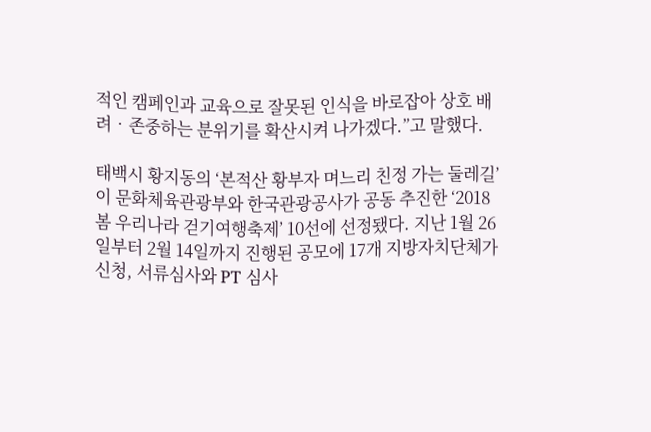적인 캠페인과 교육으로 잘못된 인식을 바로잡아 상호 배려‧존중하는 분위기를 확산시켜 나가겠다.”고 말했다.

태백시 황지동의 ‘본적산 황부자 며느리 친정 가는 둘레길’이 문화체육관광부와 한국관광공사가 공동 추진한 ‘2018 봄 우리나라 걷기여행축제’ 10선에 선정됐다. 지난 1월 26일부터 2월 14일까지 진행된 공모에 17개 지방자치단체가 신청, 서류심사와 PT 심사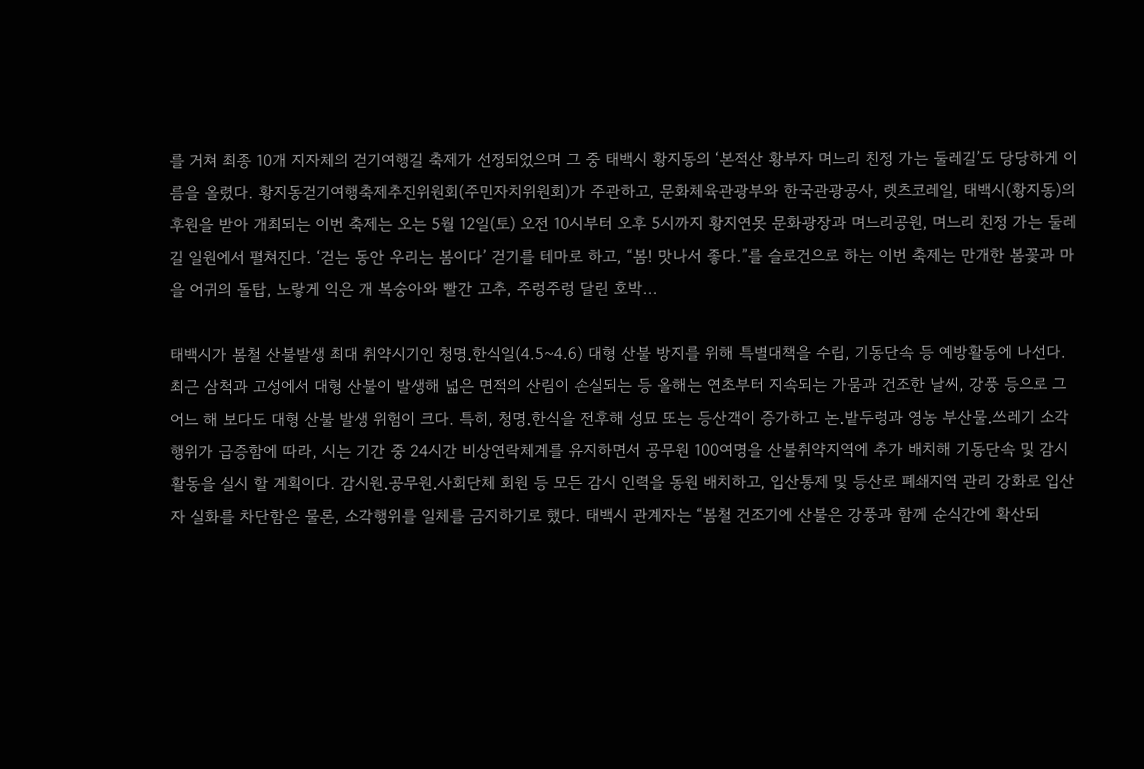를 거쳐 최종 10개 지자체의 걷기여행길 축제가 선정되었으며 그 중 태백시 황지동의 ‘본적산 황부자 며느리 친정 가는 둘레길’도 당당하게 이름을 올렸다. 황지동걷기여행축제추진위원회(주민자치위원회)가 주관하고, 문화체육관광부와 한국관광공사, 렛츠코레일, 태백시(황지동)의 후원을 받아 개최되는 이번 축제는 오는 5월 12일(토) 오전 10시부터 오후 5시까지 황지연못 문화광장과 며느리공원, 며느리 친정 가는 둘레길 일원에서 펼쳐진다. ‘걷는 동안 우리는 봄이다’ 걷기를 테마로 하고, “봄! 맛나서 좋다.”를 슬로건으로 하는 이번 축제는 만개한 봄꽃과 마을 어귀의 돌탑, 노랗게 익은 개 복숭아와 빨간 고추, 주렁주렁 달린 호박...

태백시가 봄철 산불발생 최대 취약시기인 청명․한식일(4.5~4.6) 대형 산불 방지를 위해 특별대책을 수립, 기동단속 등 예방활동에 나선다. 최근 삼척과 고성에서 대형 산불이 발생해 넓은 면적의 산림이 손실되는 등 올해는 연초부터 지속되는 가뭄과 건조한 날씨, 강풍 등으로 그 어느 해 보다도 대형 산불 발생 위험이 크다. 특히, 청명․한식을 전후해 성묘 또는 등산객이 증가하고 논․밭두렁과 영농 부산물․쓰레기 소각 행위가 급증함에 따라, 시는 기간 중 24시간 비상연락체계를 유지하면서 공무원 100여명을 산불취약지역에 추가 배치해 기동단속 및 감시활동을 실시 할 계획이다. 감시원․공무원․사회단체 회원 등 모든 감시 인력을 동원 배치하고, 입산통제 및 등산로 폐쇄지역 관리 강화로 입산자 실화를 차단함은 물론, 소각행위를 일체를 금지하기로 했다. 태백시 관계자는 “봄철 건조기에 산불은 강풍과 함께 순식간에 확산되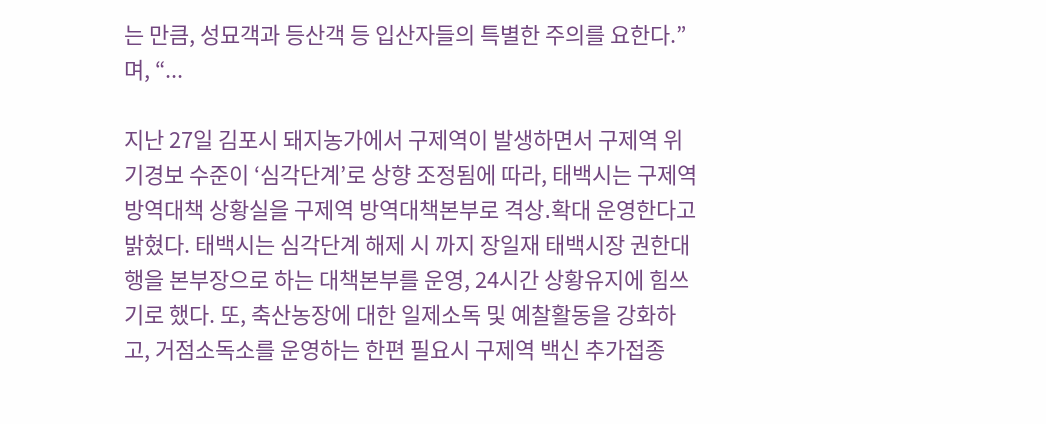는 만큼, 성묘객과 등산객 등 입산자들의 특별한 주의를 요한다.”며, “...

지난 27일 김포시 돼지농가에서 구제역이 발생하면서 구제역 위기경보 수준이 ‘심각단계’로 상향 조정됨에 따라, 태백시는 구제역 방역대책 상황실을 구제역 방역대책본부로 격상․확대 운영한다고 밝혔다. 태백시는 심각단계 해제 시 까지 장일재 태백시장 권한대행을 본부장으로 하는 대책본부를 운영, 24시간 상황유지에 힘쓰기로 했다. 또, 축산농장에 대한 일제소독 및 예찰활동을 강화하고, 거점소독소를 운영하는 한편 필요시 구제역 백신 추가접종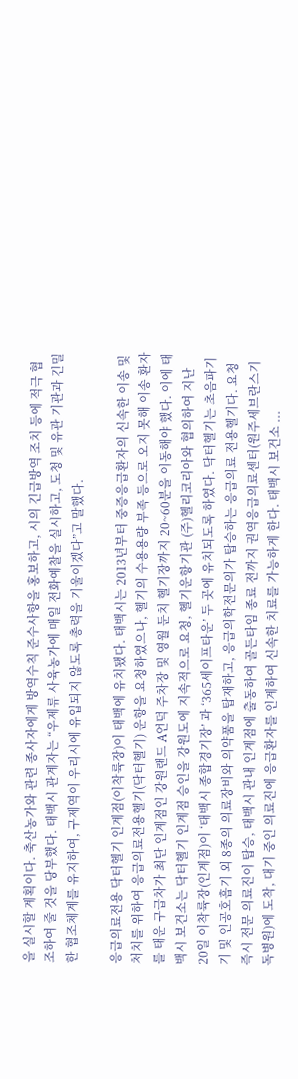을 실시할 계획이다. 축산농가와 관련 종사자에게 방역수칙 준수사항을 홍보하고, 시의 긴급방역 조치 등에 적극 협조하여 줄 것을 당부했다. 태백시 관계자는 “우제류 사육농가에 매일 전화예찰을 실시하고, 도청 및 유관 기관과 긴밀한 협조체계를 유지하여, 구제역이 우리시에 유입되지 않도록 총력을 기울이겠다”고 말했다.

응급의료전용 닥터헬기 인계점(이착륙장)이 태백에 유치됐다. 태백시는 2013년부터 중증응급환자의 신속한 이송 및 처치를 위하여 응급의료전용헬기(닥터헬기) 운항을 요청하였으나, 헬기의 수용용량 부족 등으로 오지 못해 이송 환자를 태운 구급차가 최단 인계점인 강원랜드 A언덕 주차장 및 영월 둔치 헬기장까지 20~60분을 이동해야 했다. 이에 태백시 보건소는 닥터헬기 인계점 승인을 강원도에 지속적으로 요청, 헬기운항기관 (주)헬리코리아와 협의하여 지난 20일 이착륙장(인계점)이 ‘태백시 종합경기장’ 과 ‘365세이프타운’ 두 곳에 유치되도록 하였다. 닥터헬기는 초음파기기 및 인공호흡기 외 8종의 의료장비와 의약품을 탑재하고, 응급의학전문의가 탑승하는 응급의료 전용헬기다. 요청 즉시 전문 의료진이 탑승, 태백시 관내 인계점에 출동하여 골든타임 종료 전까지 권역응급의료센터(원주세브란스기독병원)에 도착, 대기 중인 의료진에 응급환자를 인계하여 신속한 치료를 가능하게 한다. 태백시 보건소 ...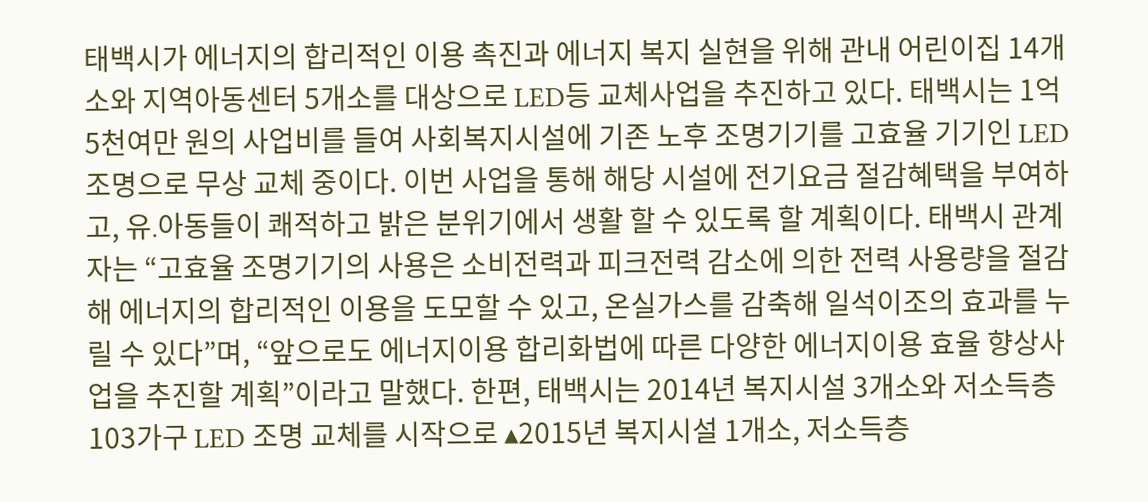태백시가 에너지의 합리적인 이용 촉진과 에너지 복지 실현을 위해 관내 어린이집 14개소와 지역아동센터 5개소를 대상으로 LED등 교체사업을 추진하고 있다. 태백시는 1억 5천여만 원의 사업비를 들여 사회복지시설에 기존 노후 조명기기를 고효율 기기인 LED 조명으로 무상 교체 중이다. 이번 사업을 통해 해당 시설에 전기요금 절감혜택을 부여하고, 유․아동들이 쾌적하고 밝은 분위기에서 생활 할 수 있도록 할 계획이다. 태백시 관계자는 “고효율 조명기기의 사용은 소비전력과 피크전력 감소에 의한 전력 사용량을 절감해 에너지의 합리적인 이용을 도모할 수 있고, 온실가스를 감축해 일석이조의 효과를 누릴 수 있다”며, “앞으로도 에너지이용 합리화법에 따른 다양한 에너지이용 효율 향상사업을 추진할 계획”이라고 말했다. 한편, 태백시는 2014년 복지시설 3개소와 저소득층 103가구 LED 조명 교체를 시작으로 ▴2015년 복지시설 1개소, 저소득층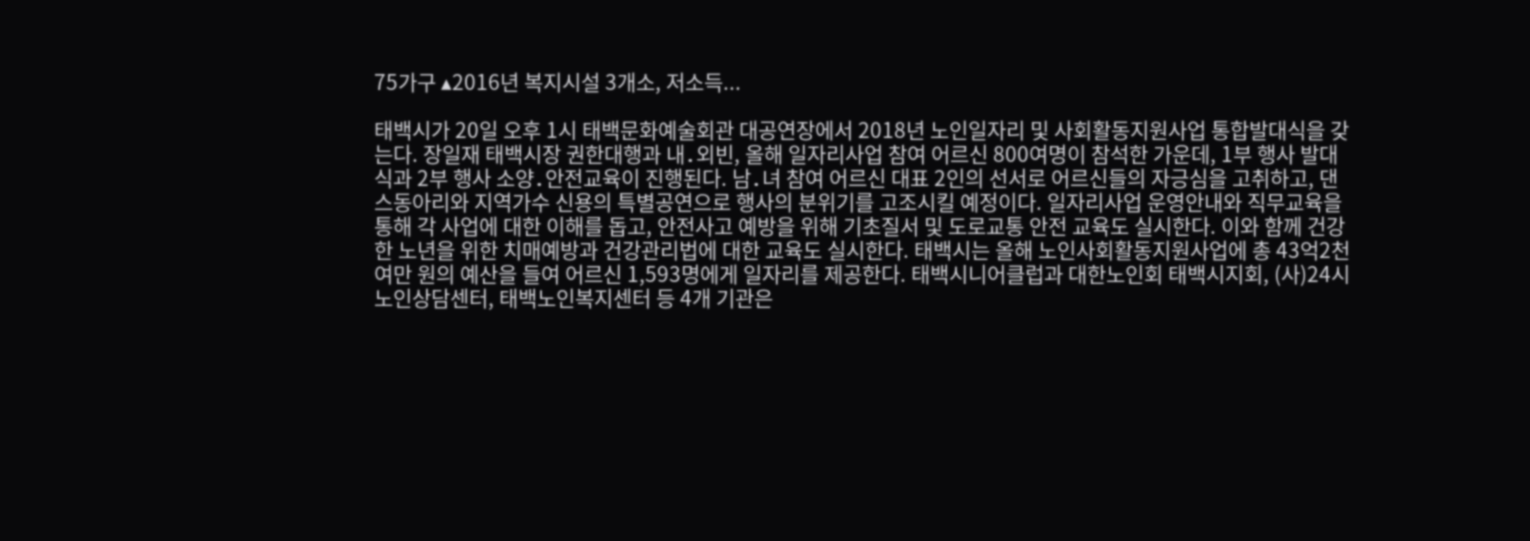75가구 ▴2016년 복지시설 3개소, 저소득...

태백시가 20일 오후 1시 태백문화예술회관 대공연장에서 2018년 노인일자리 및 사회활동지원사업 통합발대식을 갖는다. 장일재 태백시장 권한대행과 내․외빈, 올해 일자리사업 참여 어르신 800여명이 참석한 가운데, 1부 행사 발대식과 2부 행사 소양․안전교육이 진행된다. 남․녀 참여 어르신 대표 2인의 선서로 어르신들의 자긍심을 고취하고, 댄스동아리와 지역가수 신용의 특별공연으로 행사의 분위기를 고조시킬 예정이다. 일자리사업 운영안내와 직무교육을 통해 각 사업에 대한 이해를 돕고, 안전사고 예방을 위해 기초질서 및 도로교통 안전 교육도 실시한다. 이와 함께 건강한 노년을 위한 치매예방과 건강관리법에 대한 교육도 실시한다. 태백시는 올해 노인사회활동지원사업에 총 43억2천여만 원의 예산을 들여 어르신 1,593명에게 일자리를 제공한다. 태백시니어클럽과 대한노인회 태백시지회, (사)24시 노인상담센터, 태백노인복지센터 등 4개 기관은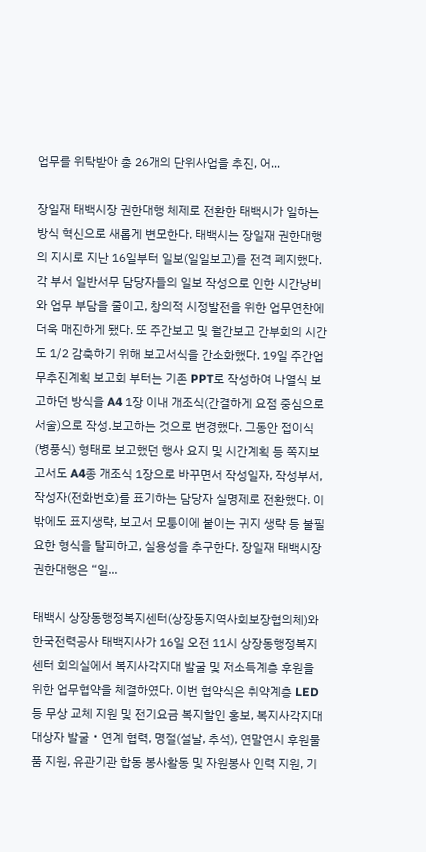업무를 위탁받아 총 26개의 단위사업을 추진, 어...

장일재 태백시장 권한대행 체제로 전환한 태백시가 일하는 방식 혁신으로 새롭게 변모한다. 태백시는 장일재 권한대행의 지시로 지난 16일부터 일보(일일보고)를 전격 폐지했다. 각 부서 일반서무 담당자들의 일보 작성으로 인한 시간낭비와 업무 부담을 줄이고, 창의적 시정발전을 위한 업무연찬에 더욱 매진하게 됐다. 또 주간보고 및 월간보고 간부회의 시간도 1/2 감축하기 위해 보고서식을 간소화했다. 19일 주간업무추진계획 보고회 부터는 기존 PPT로 작성하여 나열식 보고하던 방식을 A4 1장 이내 개조식(간결하게 요점 중심으로 서술)으로 작성․보고하는 것으로 변경했다. 그동안 접이식(병풍식) 형태로 보고했던 행사 요지 및 시간계획 등 쪽지보고서도 A4종 개조식 1장으로 바꾸면서 작성일자, 작성부서, 작성자(전화번호)를 표기하는 담당자 실명제로 전환했다. 이밖에도 표지생략, 보고서 모퉁이에 붙이는 귀지 생략 등 불필요한 형식을 탈피하고, 실용성을 추구한다. 장일재 태백시장 권한대행은 “일...

태백시 상장동행정복지센터(상장동지역사회보장협의체)와 한국전력공사 태백지사가 16일 오전 11시 상장동행정복지센터 회의실에서 복지사각지대 발굴 및 저소득계층 후원을 위한 업무협약을 체결하였다. 이번 협약식은 취약계층 LED 등 무상 교체 지원 및 전기요금 복지할인 홍보, 복지사각지대 대상자 발굴‧연계 협력, 명절(설날, 추석), 연말연시 후원물품 지원, 유관기관 합동 봉사활동 및 자원봉사 인력 지원, 기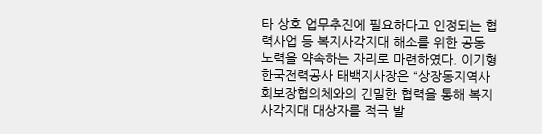타 상호 업무추진에 필요하다고 인정되는 협력사업 등 복지사각지대 해소를 위한 공동 노력을 약속하는 자리로 마련하였다. 이기형 한국전력공사 태백지사장은 “상장동지역사회보장협의체와의 긴밀한 협력을 통해 복지사각지대 대상자를 적극 발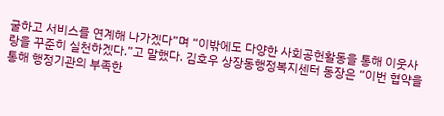굴하고 서비스를 연계해 나가겠다”며 “이밖에도 다양한 사회공헌활동을 통해 이웃사랑을 꾸준히 실천하겠다.”고 말했다. 김호우 상장동행정복지센터 동장은 “이번 협약을 통해 행정기관의 부족한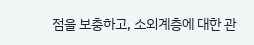점을 보충하고, 소외계층에 대한 관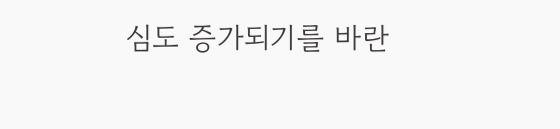심도 증가되기를 바란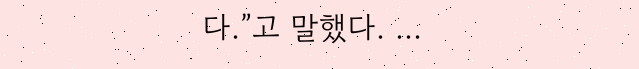다.”고 말했다. ...